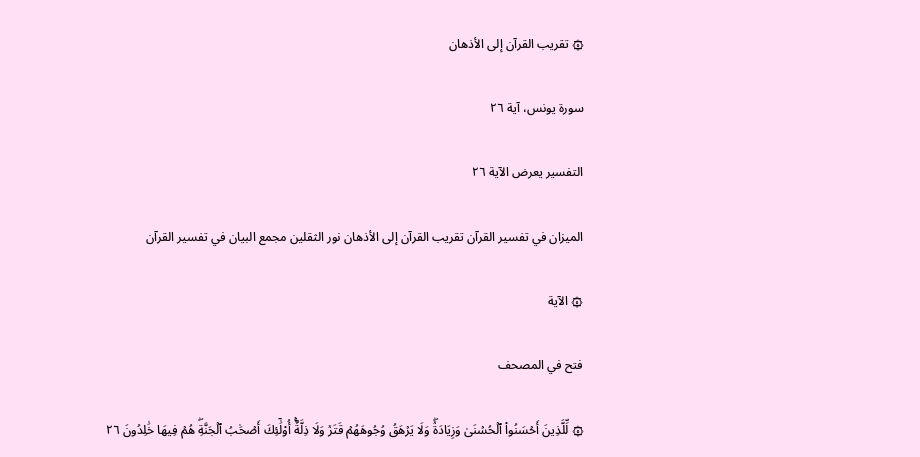۞ تقريب القرآن إلى الأذهان

سورة يونس، آية ٢٦

التفسير يعرض الآية ٢٦

الميزان في تفسير القرآن تقريب القرآن إلى الأذهان نور الثقلين مجمع البيان في تفسير القرآن

۞ الآية

فتح في المصحف

۞ لِّلَّذِينَ أَحۡسَنُواْ ٱلۡحُسۡنَىٰ وَزِيَادَةٞۖ وَلَا يَرۡهَقُ وُجُوهَهُمۡ قَتَرٞ وَلَا ذِلَّةٌۚ أُوْلَٰٓئِكَ أَصۡحَٰبُ ٱلۡجَنَّةِۖ هُمۡ فِيهَا خَٰلِدُونَ ٢٦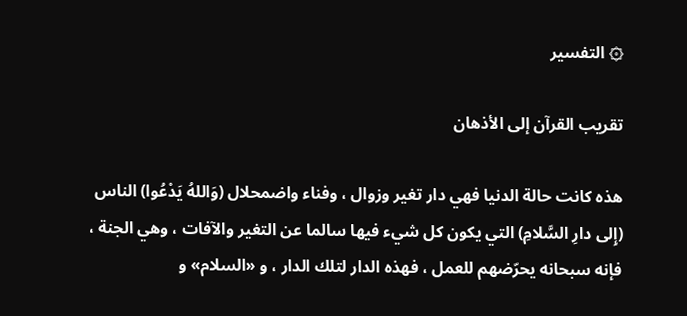۞ التفسير

تقريب القرآن إلى الأذهان

هذه كانت حالة الدنيا فهي دار تغير وزوال ، وفناء واضمحلال (وَاللهُ يَدْعُوا) الناس (إِلى دارِ السَّلامِ) التي يكون كل شيء فيها سالما عن التغير والآفات ، وهي الجنة ، فإنه سبحانه يحرّضهم للعمل ، فهذه الدار لتلك الدار ، و «السلام» و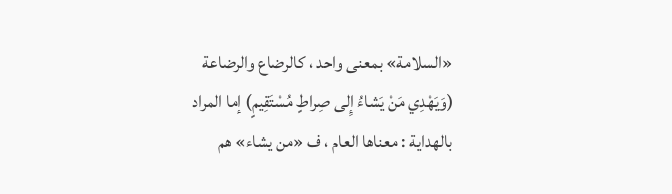«السلامة» بمعنى واحد ، كالرضاع والرضاعة (وَيَهْدِي مَنْ يَشاءُ إِلى صِراطٍ مُسْتَقِيمٍ) إما المراد بالهداية : معناها العام ، ف «من يشاء» هم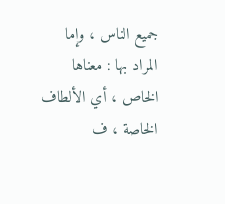جميع الناس ، وإما المراد بها : معناها الخاص ، أي الألطاف الخاصة ، ف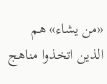«من يشاء» هم الذين اتخذوا مناهج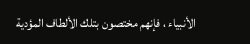الأنبياء ، فإنهم مختصون بتلك الألطاف المؤدية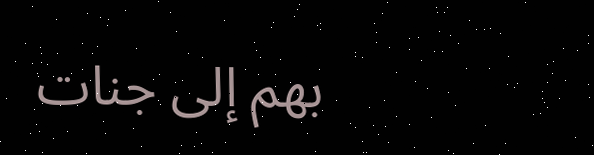بهم إلى جنات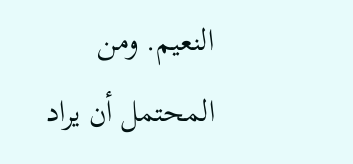النعيم. ومن المحتمل أن يراد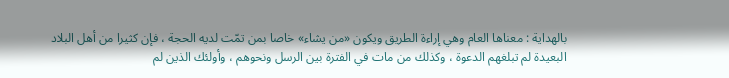بالهداية : معناها العام وهي إراءة الطريق ويكون «من يشاء» خاصا بمن تمّت لديه الحجة ، فإن كثيرا من أهل البلاد البعيدة لم تبلغهم الدعوة ، وكذلك من مات في الفترة بين الرسل ونحوهم ، وأولئك الذين لم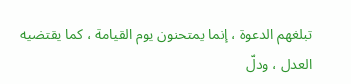تبلغهم الدعوة ، إنما يمتحنون يوم القيامة ، كما يقتضيه العدل ، ودلّ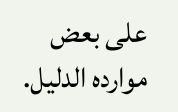على بعض موارده الدليل.